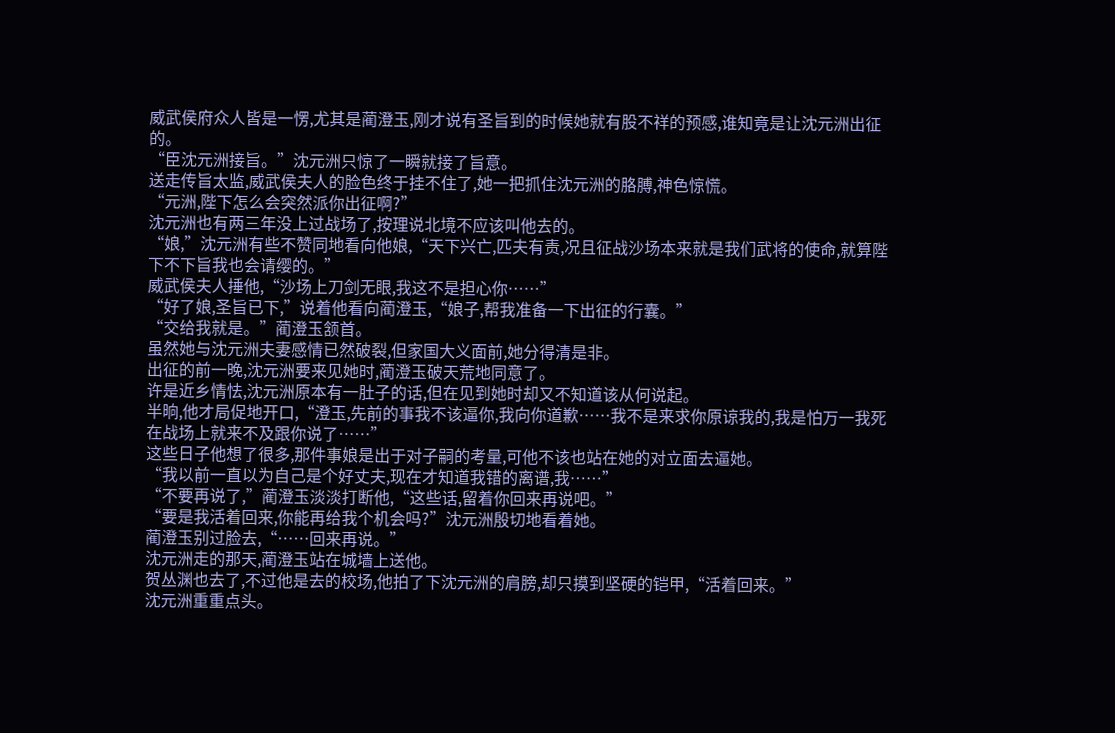威武侯府众人皆是一愣,尤其是蔺澄玉,刚才说有圣旨到的时候她就有股不祥的预感,谁知竟是让沈元洲出征的。
“臣沈元洲接旨。”沈元洲只惊了一瞬就接了旨意。
送走传旨太监,威武侯夫人的脸色终于挂不住了,她一把抓住沈元洲的胳膊,神色惊慌。
“元洲,陛下怎么会突然派你出征啊?”
沈元洲也有两三年没上过战场了,按理说北境不应该叫他去的。
“娘,”沈元洲有些不赞同地看向他娘,“天下兴亡,匹夫有责,况且征战沙场本来就是我们武将的使命,就算陛下不下旨我也会请缨的。”
威武侯夫人捶他,“沙场上刀剑无眼,我这不是担心你……”
“好了娘,圣旨已下,”说着他看向蔺澄玉,“娘子,帮我准备一下出征的行囊。”
“交给我就是。”蔺澄玉颔首。
虽然她与沈元洲夫妻感情已然破裂,但家国大义面前,她分得清是非。
出征的前一晚,沈元洲要来见她时,蔺澄玉破天荒地同意了。
许是近乡情怯,沈元洲原本有一肚子的话,但在见到她时却又不知道该从何说起。
半晌,他才局促地开口,“澄玉,先前的事我不该逼你,我向你道歉……我不是来求你原谅我的,我是怕万一我死在战场上就来不及跟你说了……”
这些日子他想了很多,那件事娘是出于对子嗣的考量,可他不该也站在她的对立面去逼她。
“我以前一直以为自己是个好丈夫,现在才知道我错的离谱,我……”
“不要再说了,”蔺澄玉淡淡打断他,“这些话,留着你回来再说吧。”
“要是我活着回来,你能再给我个机会吗?”沈元洲殷切地看着她。
蔺澄玉别过脸去,“……回来再说。”
沈元洲走的那天,蔺澄玉站在城墙上送他。
贺丛渊也去了,不过他是去的校场,他拍了下沈元洲的肩膀,却只摸到坚硬的铠甲,“活着回来。”
沈元洲重重点头。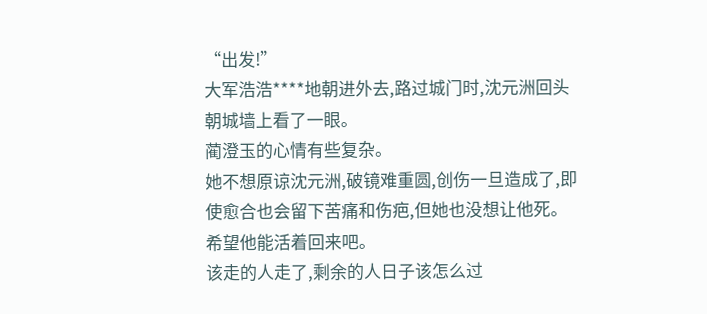“出发!”
大军浩浩****地朝进外去,路过城门时,沈元洲回头朝城墙上看了一眼。
蔺澄玉的心情有些复杂。
她不想原谅沈元洲,破镜难重圆,创伤一旦造成了,即使愈合也会留下苦痛和伤疤,但她也没想让他死。
希望他能活着回来吧。
该走的人走了,剩余的人日子该怎么过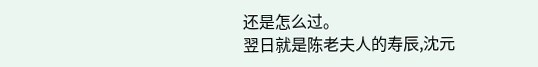还是怎么过。
翌日就是陈老夫人的寿辰,沈元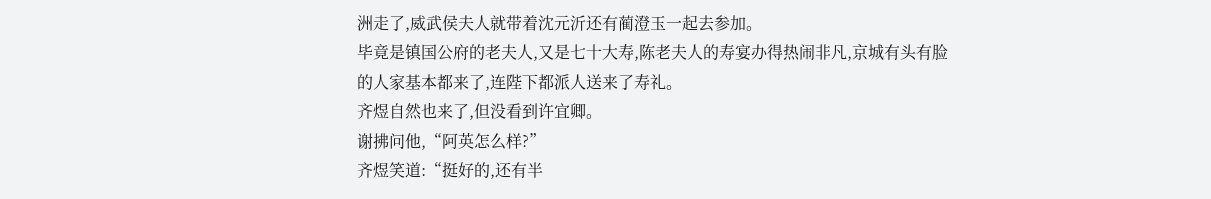洲走了,威武侯夫人就带着沈元沂还有蔺澄玉一起去参加。
毕竟是镇国公府的老夫人,又是七十大寿,陈老夫人的寿宴办得热闹非凡,京城有头有脸的人家基本都来了,连陛下都派人送来了寿礼。
齐煜自然也来了,但没看到许宜卿。
谢拂问他,“阿英怎么样?”
齐煜笑道:“挺好的,还有半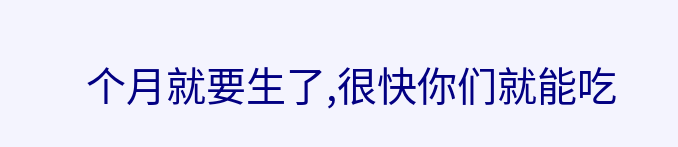个月就要生了,很快你们就能吃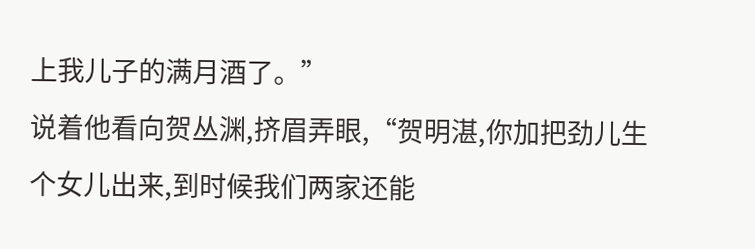上我儿子的满月酒了。”
说着他看向贺丛渊,挤眉弄眼,“贺明湛,你加把劲儿生个女儿出来,到时候我们两家还能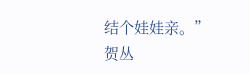结个娃娃亲。”
贺丛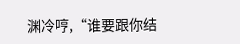渊冷哼,“谁要跟你结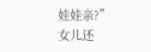娃娃亲?”
女儿还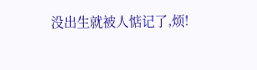没出生就被人惦记了,烦!